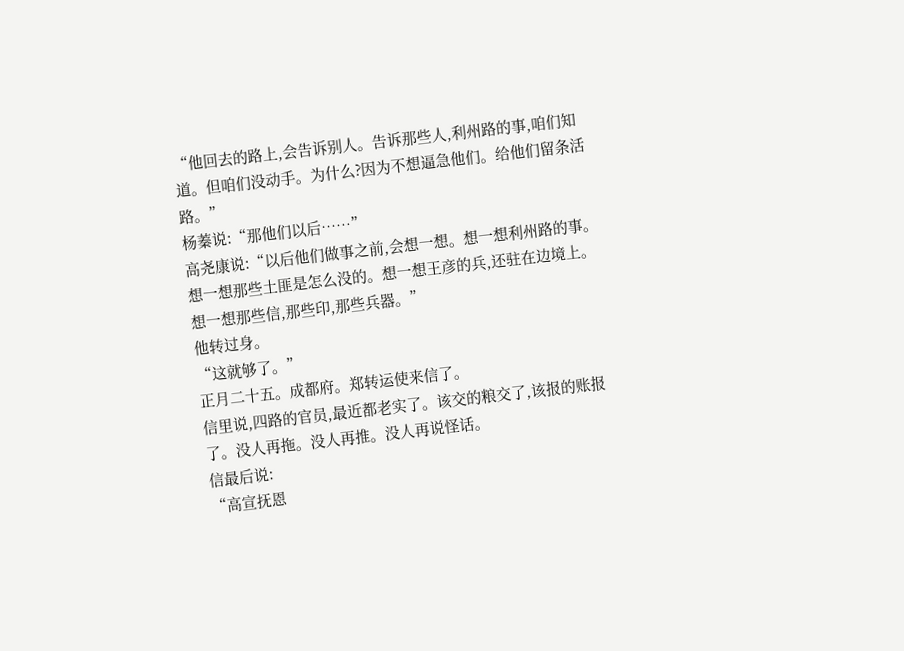“他回去的路上,会告诉别人。告诉那些人,利州路的事,咱们知道。但咱们没动手。为什么?因为不想逼急他们。给他们留条活路。”
杨蓁说:“那他们以后……”
高尧康说:“以后他们做事之前,会想一想。想一想利州路的事。想一想那些土匪是怎么没的。想一想王彦的兵,还驻在边境上。想一想那些信,那些印,那些兵器。”
他转过身。
“这就够了。”
正月二十五。成都府。郑转运使来信了。
信里说,四路的官员,最近都老实了。该交的粮交了,该报的账报了。没人再拖。没人再推。没人再说怪话。
信最后说:
“高宣抚恩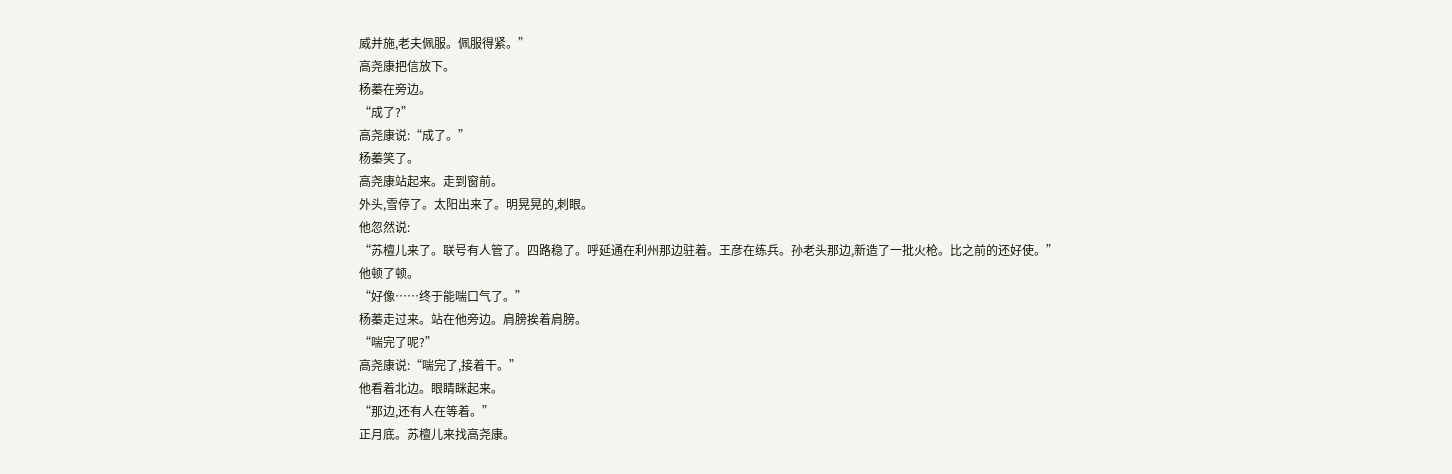威并施,老夫佩服。佩服得紧。”
高尧康把信放下。
杨蓁在旁边。
“成了?”
高尧康说:“成了。”
杨蓁笑了。
高尧康站起来。走到窗前。
外头,雪停了。太阳出来了。明晃晃的,刺眼。
他忽然说:
“苏檀儿来了。联号有人管了。四路稳了。呼延通在利州那边驻着。王彦在练兵。孙老头那边,新造了一批火枪。比之前的还好使。”
他顿了顿。
“好像……终于能喘口气了。”
杨蓁走过来。站在他旁边。肩膀挨着肩膀。
“喘完了呢?”
高尧康说:“喘完了,接着干。”
他看着北边。眼睛眯起来。
“那边,还有人在等着。”
正月底。苏檀儿来找高尧康。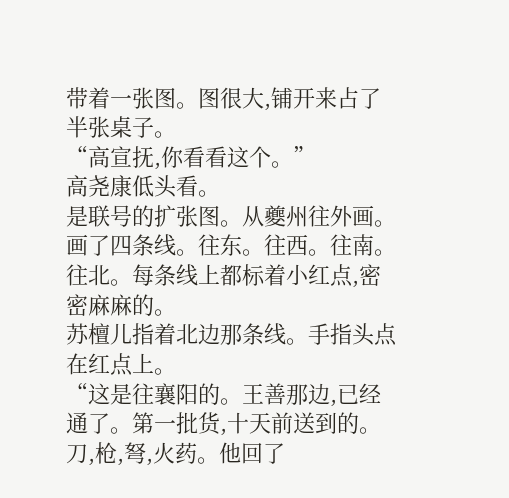带着一张图。图很大,铺开来占了半张桌子。
“高宣抚,你看看这个。”
高尧康低头看。
是联号的扩张图。从夔州往外画。画了四条线。往东。往西。往南。往北。每条线上都标着小红点,密密麻麻的。
苏檀儿指着北边那条线。手指头点在红点上。
“这是往襄阳的。王善那边,已经通了。第一批货,十天前送到的。刀,枪,弩,火药。他回了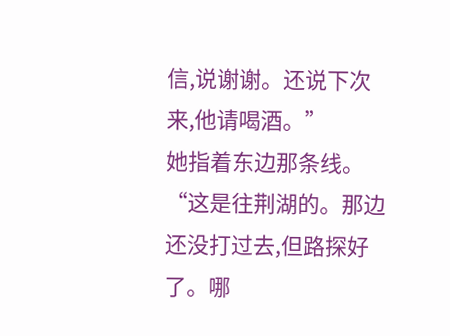信,说谢谢。还说下次来,他请喝酒。”
她指着东边那条线。
“这是往荆湖的。那边还没打过去,但路探好了。哪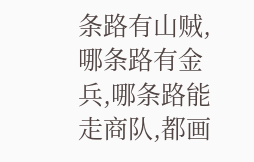条路有山贼,哪条路有金兵,哪条路能走商队,都画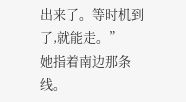出来了。等时机到了,就能走。”
她指着南边那条线。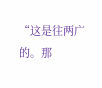“这是往两广的。那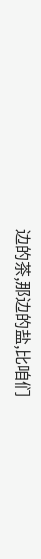边的茶,那边的盐,比咱们